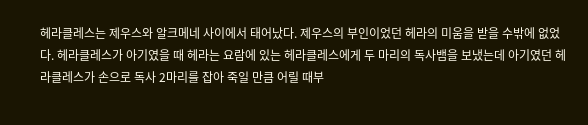헤라클레스는 제우스와 알크메네 사이에서 태어났다. 제우스의 부인이었던 헤라의 미움을 받을 수밖에 없었다. 헤라클레스가 아기였을 때 헤라는 요람에 있는 헤라클레스에게 두 마리의 독사뱀을 보냈는데 아기였던 헤라클레스가 손으로 독사 2마리를 잡아 죽일 만큼 어릴 때부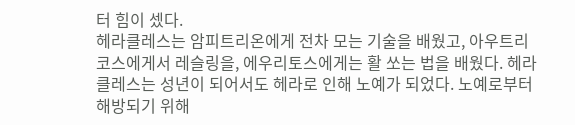터 힘이 셌다.
헤라클레스는 암피트리온에게 전차 모는 기술을 배웠고, 아우트리코스에게서 레슬링을, 에우리토스에게는 활 쏘는 법을 배웠다. 헤라클레스는 성년이 되어서도 헤라로 인해 노예가 되었다. 노예로부터 해방되기 위해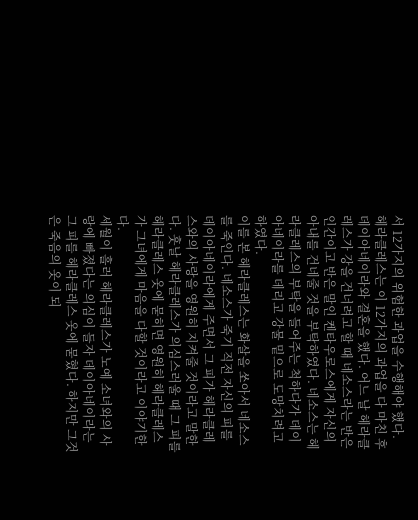서 12가지의 위험한 과업을 수행해야 했다.
헤라클레스는 이 12가지의 과업을 다 마친 후 데이아네이라와 결혼을 했다. 어느 날 헤라클레스가 강을 건너려고 할 때 네소스라는 반은 인간이고 반은 말인 켄타우로스에게 자신의 아내를 건네줄 것을 부탁하였다. 네소스는 헤라클레스의 부탁을 들어주는 척하다가 데이아네이라를 데리고 강물 밑으로 도망치려고 하였다.
이를 본 헤라클레스는 화살을 쏘아서 네소스를 죽인다. 네소스가 죽기 직전 자신의 피를 데이아네이라에게 주면서 그 피가 헤라클레스와의 사랑을 영원히 지켜줄 것이라고 말한다. 훗날 헤라클레스가 의심스러울 때 그 피를 헤라클레스 옷에 묻히면 영원히 헤라클레스가 그녀에게 마음을 다할 것이라고 이야기한다.
세월이 흘러 헤라클레스가 노예 소녀와의 사랑에 빠졌다는 의심이 들자 데이아네이라는 그 피를 헤라클레스 옷에 묻혔다. 하지만 그것은 죽음의 옷이 되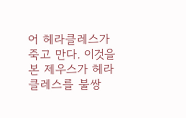어 헤라클레스가 죽고 만다. 이것을 본 제우스가 헤라클레스를 불쌍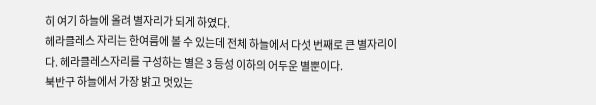히 여기 하늘에 올려 별자리가 되게 하였다.
헤라클레스 자리는 한여름에 볼 수 있는데 전체 하늘에서 다섯 번째로 큰 별자리이다. 헤라클레스자리를 구성하는 별은 3 등성 이하의 어두운 별뿐이다.
북반구 하늘에서 가장 밝고 멋있는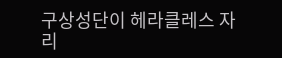구상성단이 헤라클레스 자리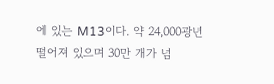에 있는 M13이다. 약 24,000광년 떨어져 있으며 30만 개가 넘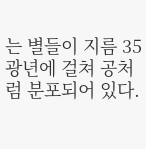는 별들이 지름 35광년에 걸쳐 공처럼 분포되어 있다.